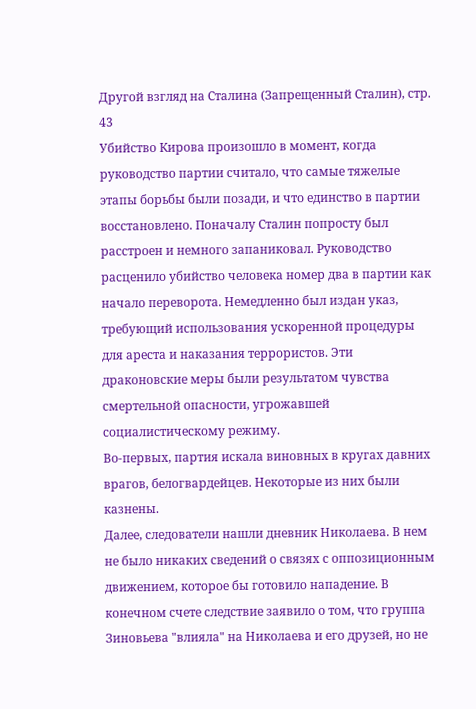Другой взгляд на Сталина (Запрещенный Сталин), стр. 43
Убийство Кирова произошло в момент, когда руководство партии считало, что самые тяжелые этапы борьбы были позади, и что единство в партии восстановлено. Поначалу Сталин попросту был расстроен и немного запаниковал. Руководство расценило убийство человека номер два в партии как начало переворота. Немедленно был издан указ, требующий использования ускоренной процедуры для ареста и наказания террористов. Эти драконовские меры были результатом чувства смертельной опасности, угрожавшей социалистическому режиму.
Во-первых, партия искала виновных в кругах давних врагов, белогвардейцев. Некоторые из них были казнены.
Далее, следователи нашли дневник Николаева. В нем не было никаких сведений о связях с оппозиционным движением, которое бы готовило нападение. В конечном счете следствие заявило о том, что группа Зиновьева "влияла" на Николаева и его друзей, но не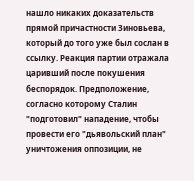нашло никаких доказательств прямой причастности Зиновьева, который до того уже был сослан в ссылку. Реакция партии отражала царивший после покушения беспорядок. Предположение, согласно которому Сталин "подготовил" нападение, чтобы провести его "дьявольский план" уничтожения оппозиции, не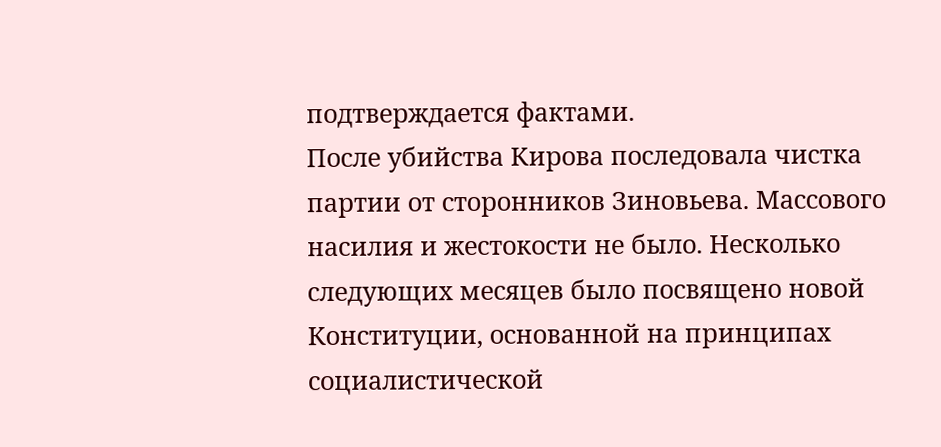подтверждается фактами.
После убийства Кирова последовала чистка партии от сторонников Зиновьева. Массового насилия и жестокости не было. Несколько следующих месяцев было посвящено новой Конституции, основанной на принципах социалистической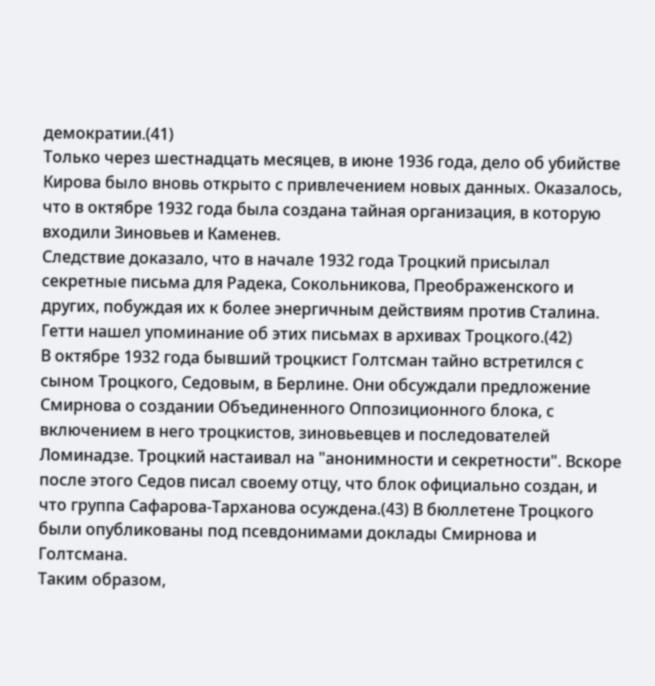демократии.(41)
Только через шестнадцать месяцев, в июне 1936 года, дело об убийстве Кирова было вновь открыто с привлечением новых данных. Оказалось, что в октябре 1932 года была создана тайная организация, в которую входили Зиновьев и Каменев.
Следствие доказало, что в начале 1932 года Троцкий присылал секретные письма для Радека, Сокольникова, Преображенского и других, побуждая их к более энергичным действиям против Сталина. Гетти нашел упоминание об этих письмах в архивах Троцкого.(42)
В октябре 1932 года бывший троцкист Голтсман тайно встретился с сыном Троцкого, Седовым, в Берлине. Они обсуждали предложение Смирнова о создании Объединенного Оппозиционного блока, с включением в него троцкистов, зиновьевцев и последователей Ломинадзе. Троцкий настаивал на "анонимности и секретности". Вскоре после этого Седов писал своему отцу, что блок официально создан, и что группа Сафарова-Тарханова осуждена.(43) В бюллетене Троцкого были опубликованы под псевдонимами доклады Смирнова и Голтсмана.
Таким образом,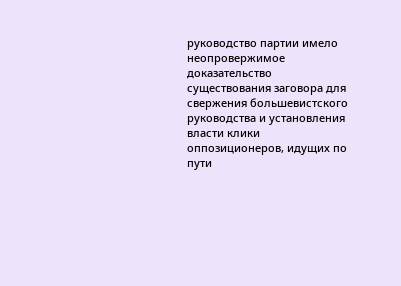руководство партии имело неопровержимое доказательство существования заговора для свержения большевистского руководства и установления власти клики оппозиционеров, идущих по пути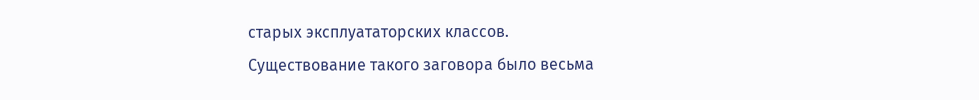старых эксплуататорских классов.
Существование такого заговора было весьма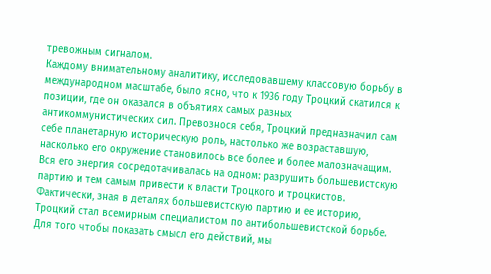тревожным сигналом.
Каждому внимательному аналитику, исследовавшему классовую борьбу в международном масштабе, было ясно, что к 1936 году Троцкий скатился к позиции, где он оказался в объятиях самых разных антикоммунистических сил. Превознося себя, Троцкий предназначил сам себе планетарную историческую роль, настолько же возраставшую, насколько его окружение становилось все более и более малозначащим. Вся его энергия сосредотачивалась на одном: разрушить большевистскую партию и тем самым привести к власти Троцкого и троцкистов. Фактически, зная в деталях большевистскую партию и ее историю, Троцкий стал всемирным специалистом по антибольшевистской борьбе.
Для того чтобы показать смысл его действий, мы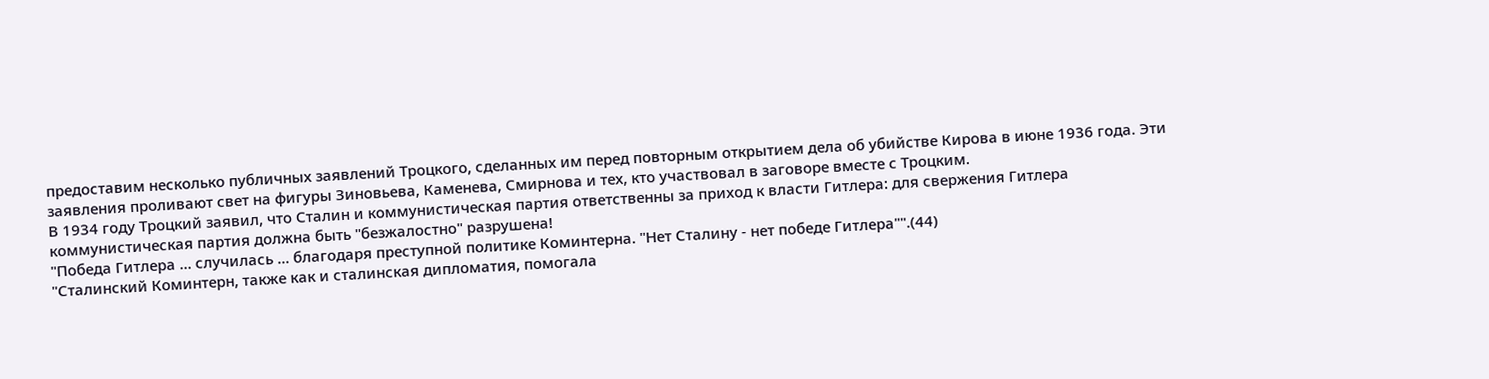предоставим несколько публичных заявлений Троцкого, сделанных им перед повторным открытием дела об убийстве Кирова в июне 1936 года. Эти заявления проливают свет на фигуры Зиновьева, Каменева, Смирнова и тех, кто участвовал в заговоре вместе с Троцким.
В 1934 году Троцкий заявил, что Сталин и коммунистическая партия ответственны за приход к власти Гитлера: для свержения Гитлера коммунистическая партия должна быть "безжалостно" разрушена!
"Победа Гитлера ... случилась ... благодаря преступной политике Коминтерна. "Нет Сталину - нет победе Гитлера"".(44)
"Сталинский Коминтерн, также как и сталинская дипломатия, помогала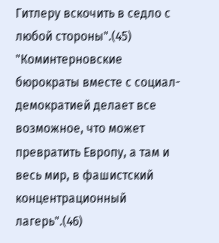Гитлеру вскочить в седло с любой стороны".(45)
"Коминтерновские бюрократы вместе с социал-демократией делает все возможное, что может превратить Европу, а там и весь мир, в фашистский концентрационный лагерь".(46)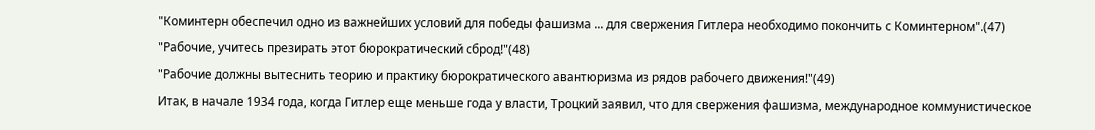"Коминтерн обеспечил одно из важнейших условий для победы фашизма ... для свержения Гитлера необходимо покончить с Коминтерном".(47)
"Рабочие, учитесь презирать этот бюрократический сброд!"(48)
"Рабочие должны вытеснить теорию и практику бюрократического авантюризма из рядов рабочего движения!"(49)
Итак, в начале 1934 года, когда Гитлер еще меньше года у власти, Троцкий заявил, что для свержения фашизма, международное коммунистическое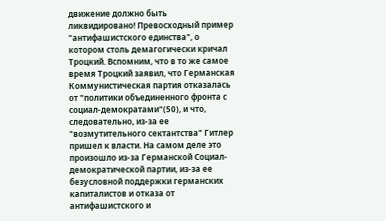движение должно быть ликвидировано! Превосходный пример "антифашистского единства", о котором столь демагогически кричал Троцкий. Вспомним, что в то же самое время Троцкий заявил, что Германская Коммунистическая партия отказалась от "политики объединенного фронта с социал-демократами"(50), и что, следовательно, из-за ее "возмутительного сектантства" Гитлер пришел к власти. На самом деле это произошло из-за Германской Социал-демократической партии, из-за ее безусловной поддержки германских капиталистов и отказа от антифашистского и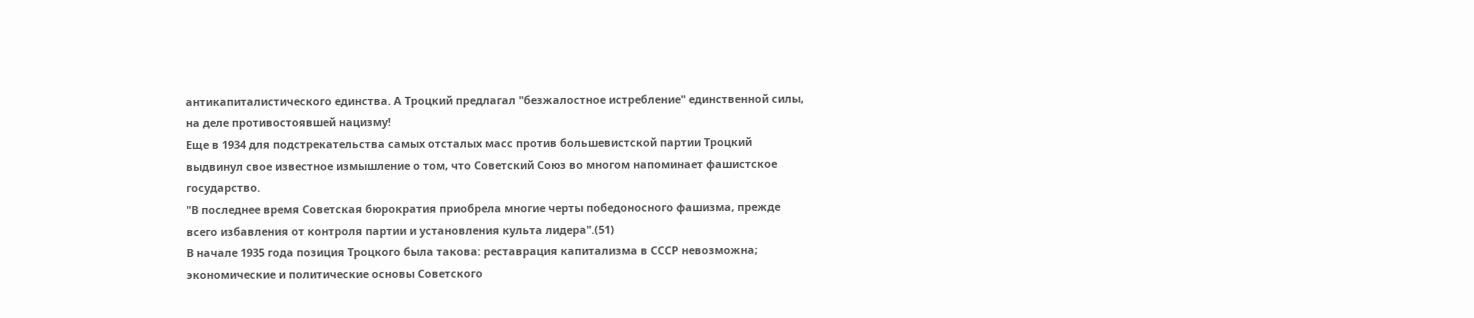антикапиталистического единства. А Троцкий предлагал "безжалостное истребление" единственной силы, на деле противостоявшей нацизму!
Еще в 1934 для подстрекательства самых отсталых масс против большевистской партии Троцкий выдвинул свое известное измышление о том, что Советский Союз во многом напоминает фашистское государство.
"В последнее время Советская бюрократия приобрела многие черты победоносного фашизма, прежде всего избавления от контроля партии и установления культа лидера".(51)
В начале 1935 года позиция Троцкого была такова: реставрация капитализма в СССР невозможна; экономические и политические основы Советского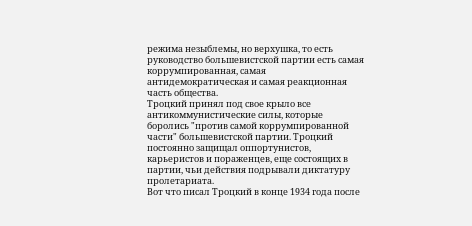режима незыблемы, но верхушка, то есть руководство большевистской партии есть самая коррумпированная, самая антидемократическая и самая реакционная часть общества.
Троцкий принял под свое крыло все антикоммунистические силы, которые боролись "против самой коррумпированной части" большевистской партии. Троцкий постоянно защищал оппортунистов, карьеристов и пораженцев, еще состоящих в партии, чьи действия подрывали диктатуру пролетариата.
Вот что писал Троцкий в конце 1934 года после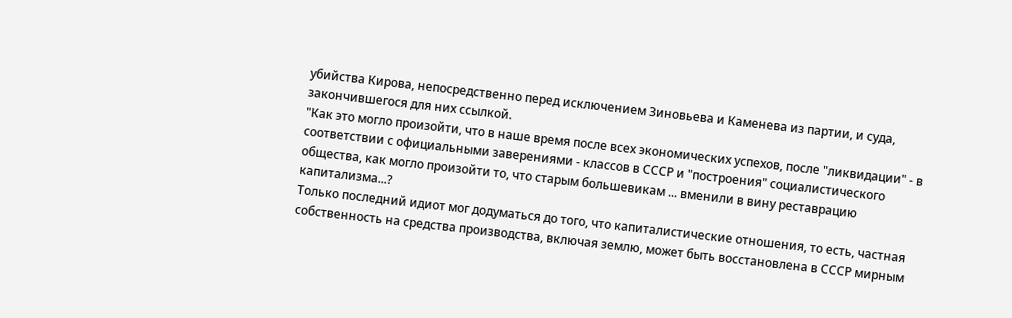убийства Кирова, непосредственно перед исключением Зиновьева и Каменева из партии, и суда, закончившегося для них ссылкой.
"Как это могло произойти, что в наше время после всех экономических успехов, после "ликвидации" - в соответствии с официальными заверениями - классов в СССР и "построения" социалистического общества, как могло произойти то, что старым большевикам ... вменили в вину реставрацию капитализма...?
Только последний идиот мог додуматься до того, что капиталистические отношения, то есть, частная собственность на средства производства, включая землю, может быть восстановлена в СССР мирным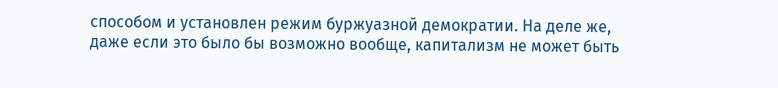способом и установлен режим буржуазной демократии. На деле же, даже если это было бы возможно вообще, капитализм не может быть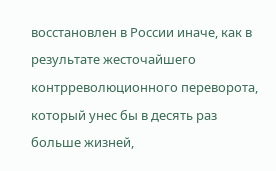восстановлен в России иначе, как в результате жесточайшего контрреволюционного переворота, который унес бы в десять раз больше жизней,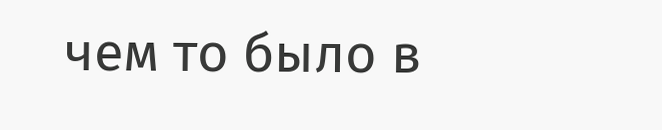чем то было в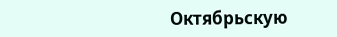Октябрьскую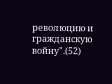революцию и гражданскую войну".(52)